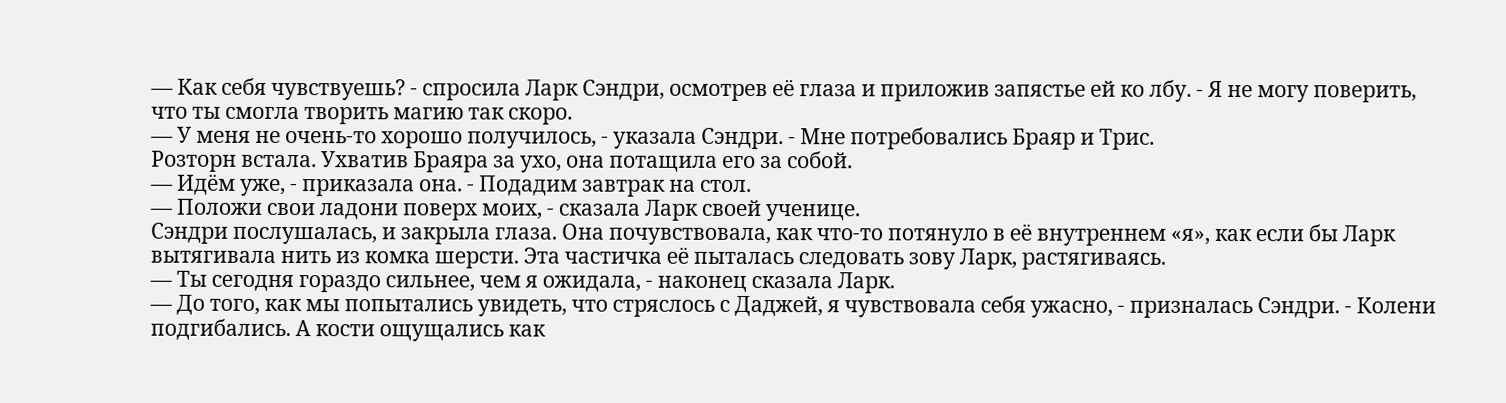— Как себя чувствуешь? - спросила Ларк Сэндри, осмотрев её глаза и приложив запястье ей ко лбу. - Я не могу поверить, что ты смогла творить магию так скоро.
— У меня не очень-то хорошо получилось, - указала Сэндри. - Мне потребовались Браяр и Трис.
Розторн встала. Ухватив Браяра за ухо, она потащила его за собой.
— Идём уже, - приказала она. - Подадим завтрак на стол.
— Положи свои ладони поверх моих, - сказала Ларк своей ученице.
Сэндри послушалась, и закрыла глаза. Она почувствовала, как что-то потянуло в её внутреннем «я», как если бы Ларк вытягивала нить из комка шерсти. Эта частичка её пыталась следовать зову Ларк, растягиваясь.
— Ты сегодня гораздо сильнее, чем я ожидала, - наконец сказала Ларк.
— До того, как мы попытались увидеть, что стряслось с Даджей, я чувствовала себя ужасно, - призналась Сэндри. - Колени подгибались. А кости ощущались как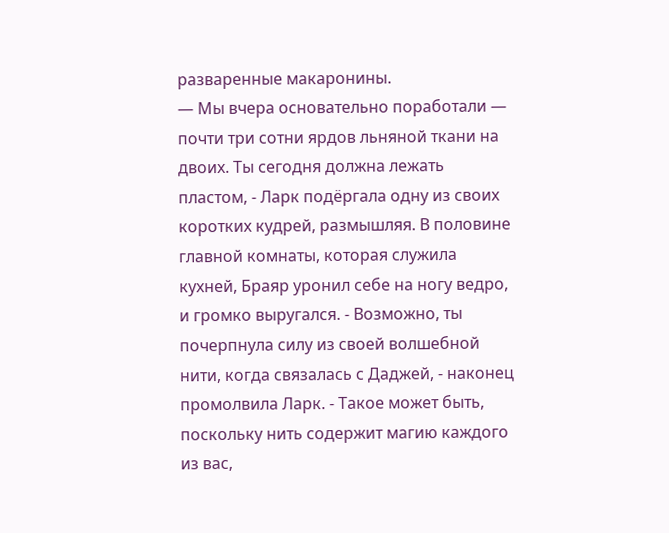разваренные макаронины.
— Мы вчера основательно поработали — почти три сотни ярдов льняной ткани на двоих. Ты сегодня должна лежать пластом, - Ларк подёргала одну из своих коротких кудрей, размышляя. В половине главной комнаты, которая служила кухней, Браяр уронил себе на ногу ведро, и громко выругался. ‑ Возможно, ты почерпнула силу из своей волшебной нити, когда связалась с Даджей, - наконец промолвила Ларк. - Такое может быть, поскольку нить содержит магию каждого из вас,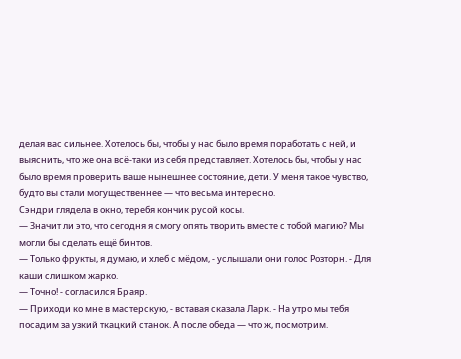делая вас сильнее. Хотелось бы, чтобы у нас было время поработать с ней, и выяснить, что же она всё-таки из себя представляет. Хотелось бы, чтобы у нас было время проверить ваше нынешнее состояние, дети. У меня такое чувство, будто вы стали могущественнее — что весьма интересно.
Сэндри глядела в окно, теребя кончик русой косы.
— Значит ли это, что сегодня я смогу опять творить вместе с тобой магию? Мы могли бы сделать ещё бинтов.
— Только фрукты, я думаю, и хлеб с мёдом, - услышали они голос Розторн. ‑ Для каши слишком жарко.
— Точно! - согласился Браяр.
— Приходи ко мне в мастерскую, - вставая сказала Ларк. - На утро мы тебя посадим за узкий ткацкий станок. А после обеда — что ж, посмотрим.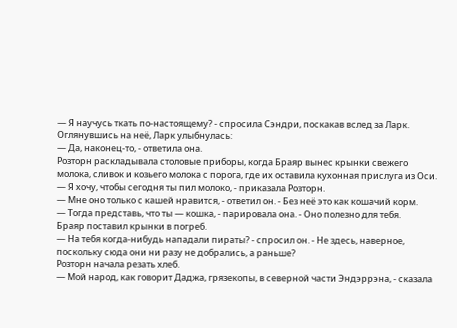— Я научусь ткать по-настоящему? - спросила Сэндри, поскакав вслед за Ларк.
Оглянувшись на неё, Ларк улыбнулась:
— Да, наконец-то, - ответила она.
Розторн раскладывала столовые приборы, когда Браяр вынес крынки свежего молока, сливок и козьего молока с порога, где их оставила кухонная прислуга из Оси.
— Я хочу, чтобы сегодня ты пил молоко, - приказала Розторн.
— Мне оно только с кашей нравится, - ответил он. - Без неё это как кошачий корм.
— Тогда представь, что ты — кошка, - парировала она. - Оно полезно для тебя.
Браяр поставил крынки в погреб.
— На тебя когда-нибудь нападали пираты? - спросил он. - Не здесь, наверное, поскольку сюда они ни разу не добрались, а раньше?
Розторн начала резать хлеб.
— Мой народ, как говорит Даджа, грязекопы, в северной части Эндэррэна, ‑ сказала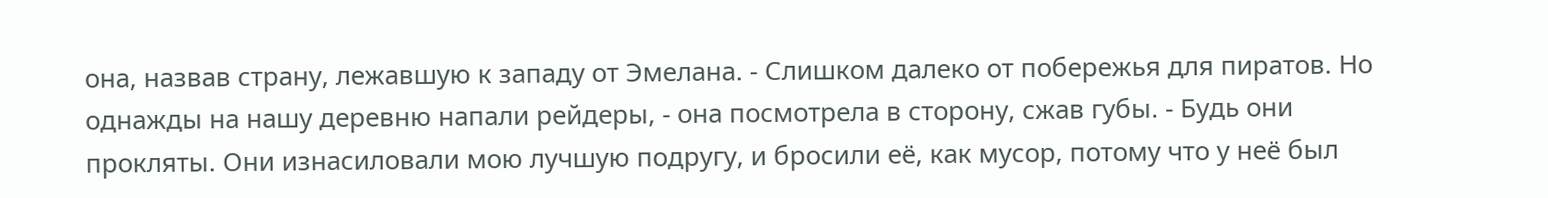она, назвав страну, лежавшую к западу от Эмелана. ‑ Слишком далеко от побережья для пиратов. Но однажды на нашу деревню напали рейдеры, - она посмотрела в сторону, сжав губы. ‑ Будь они прокляты. Они изнасиловали мою лучшую подругу, и бросили её, как мусор, потому что у неё был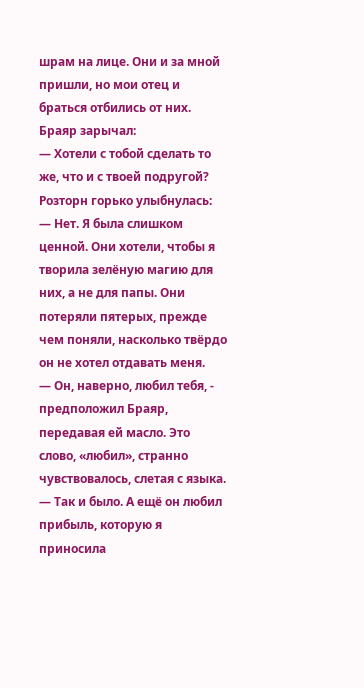шрам на лице. Они и за мной пришли, но мои отец и браться отбились от них.
Браяр зарычал:
— Хотели с тобой сделать то же, что и с твоей подругой?
Розторн горько улыбнулась:
— Нет. Я была слишком ценной. Они хотели, чтобы я творила зелёную магию для них, а не для папы. Они потеряли пятерых, прежде чем поняли, насколько твёрдо он не хотел отдавать меня.
— Он, наверно, любил тебя, - предположил Браяр, передавая ей масло. Это слово, «любил», странно чувствовалось, слетая с языка.
— Так и было. А ещё он любил прибыль, которую я приносила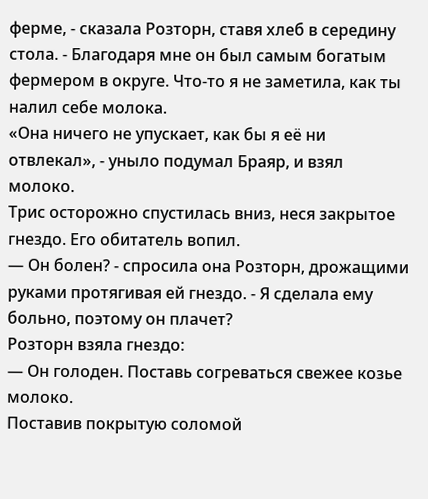ферме, ‑ сказала Розторн, ставя хлеб в середину стола. - Благодаря мне он был самым богатым фермером в округе. Что-то я не заметила, как ты налил себе молока.
«Она ничего не упускает, как бы я её ни отвлекал», - уныло подумал Браяр, и взял молоко.
Трис осторожно спустилась вниз, неся закрытое гнездо. Его обитатель вопил.
— Он болен? - спросила она Розторн, дрожащими руками протягивая ей гнездо. - Я сделала ему больно, поэтому он плачет?
Розторн взяла гнездо:
— Он голоден. Поставь согреваться свежее козье молоко.
Поставив покрытую соломой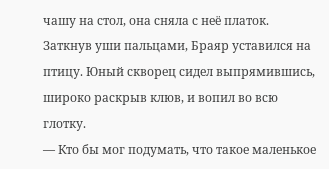чашу на стол, она сняла с неё платок.
Заткнув уши пальцами, Браяр уставился на птицу. Юный скворец сидел выпрямившись, широко раскрыв клюв, и вопил во всю глотку.
— Кто бы мог подумать, что такое маленькое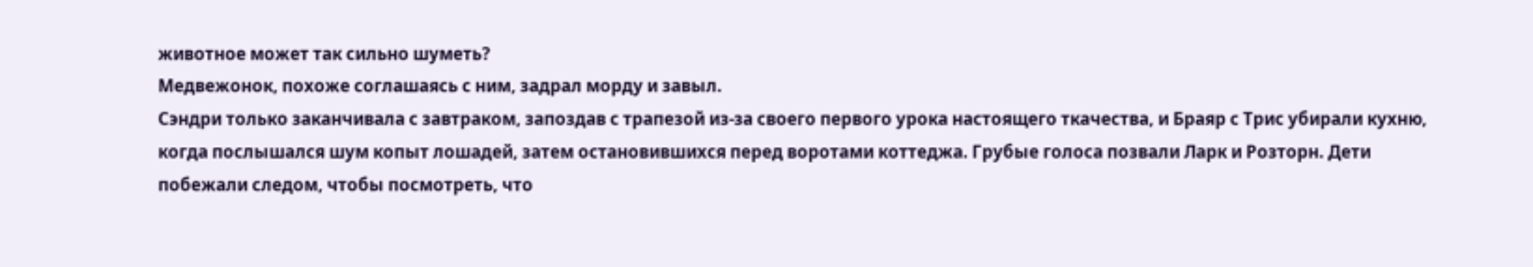животное может так сильно шуметь?
Медвежонок, похоже соглашаясь с ним, задрал морду и завыл.
Сэндри только заканчивала с завтраком, запоздав с трапезой из-за своего первого урока настоящего ткачества, и Браяр с Трис убирали кухню, когда послышался шум копыт лошадей, затем остановившихся перед воротами коттеджа. Грубые голоса позвали Ларк и Розторн. Дети побежали следом, чтобы посмотреть, что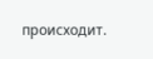происходит.